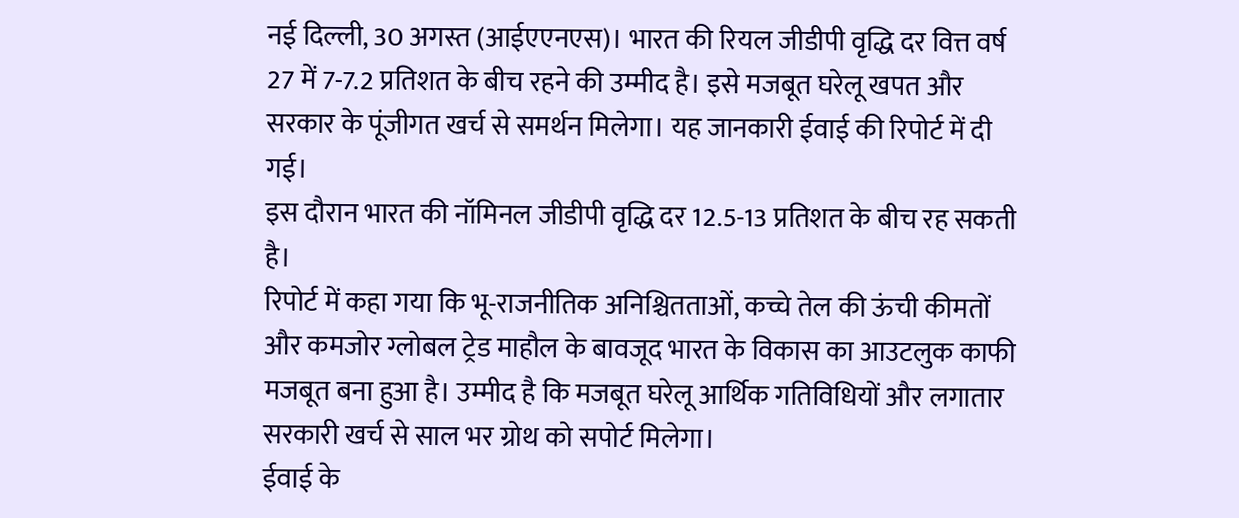नई दिल्ली, 30 अगस्त (आईएएनएस)। भारत की रियल जीडीपी वृद्धि दर वित्त वर्ष 27 में 7-7.2 प्रतिशत के बीच रहने की उम्मीद है। इसे मजबूत घरेलू खपत और सरकार के पूंजीगत खर्च से समर्थन मिलेगा। यह जानकारी ईवाई की रिपोर्ट में दी गई।
इस दौरान भारत की नॉमिनल जीडीपी वृद्धि दर 12.5-13 प्रतिशत के बीच रह सकती है।
रिपोर्ट में कहा गया कि भू-राजनीतिक अनिश्चितताओं, कच्चे तेल की ऊंची कीमतों और कमजोर ग्लोबल ट्रेड माहौल के बावजूद भारत के विकास का आउटलुक काफी मजबूत बना हुआ है। उम्मीद है कि मजबूत घरेलू आर्थिक गतिविधियों और लगातार सरकारी खर्च से साल भर ग्रोथ को सपोर्ट मिलेगा।
ईवाई के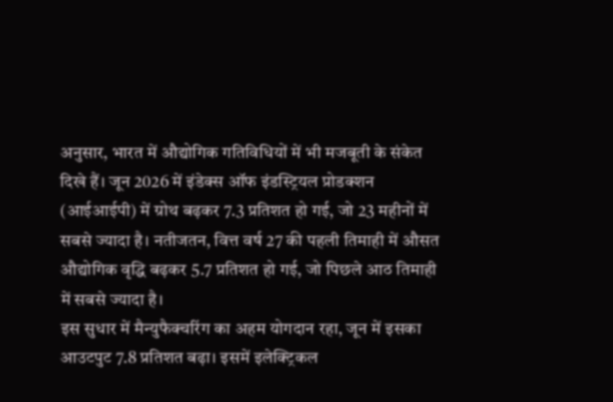अनुसार, भारत में औद्योगिक गतिविधियों में भी मजबूती के संकेत दिखे हैं। जून 2026 में इंडेक्स ऑफ इंडस्ट्रियल प्रोडक्शन (आईआईपी) में ग्रोथ बढ़कर 7.3 प्रतिशत हो गई, जो 23 महीनों में सबसे ज्यादा है। नतीजतन, वित्त वर्ष 27 की पहली तिमाही में औसत औद्योगिक वृद्धि बढ़कर 5.7 प्रतिशत हो गई, जो पिछले आठ तिमाही में सबसे ज्यादा है।
इस सुधार में मैन्युफैक्चरिंग का अहम योगदान रहा, जून में इसका आउटपुट 7.8 प्रतिशत बढ़ा। इसमें इलेक्ट्रिकल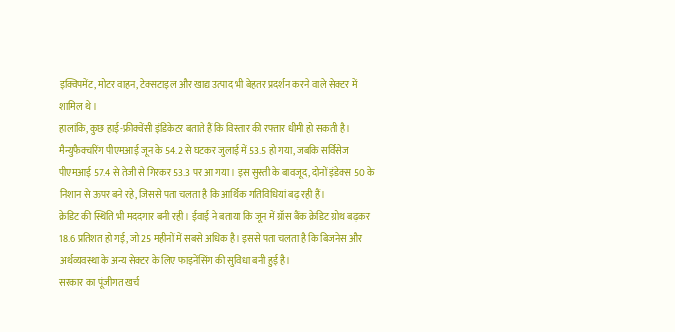इक्विपमेंट, मोटर वाहन, टेक्सटाइल और खाद्य उत्पाद भी बेहतर प्रदर्शन करने वाले सेक्टर में शामिल थे।
हालांकि, कुछ हाई-फ्रीक्वेंसी इंडिकेटर बताते हैं कि विस्तार की रफ्तार धीमी हो सकती है। मैन्युफैक्चरिंग पीएमआई जून के 54.2 से घटकर जुलाई में 53.5 हो गया, जबकि सर्विसेज पीएमआई 57.4 से तेजी से गिरकर 53.3 पर आ गया। इस सुस्ती के बावजूद, दोनों इंडेक्स 50 के निशान से ऊपर बने रहे, जिससे पता चलता है कि आर्थिक गतिविधियां बढ़ रही हैं।
क्रेडिट की स्थिति भी मददगार बनी रही। ईवाई ने बताया कि जून में ग्रॉस बैंक क्रेडिट ग्रोथ बढ़कर 18.6 प्रतिशत हो गई, जो 25 महीनों में सबसे अधिक है। इससे पता चलता है कि बिजनेस और अर्थव्यवस्था के अन्य सेक्टर के लिए फाइनेंसिंग की सुविधा बनी हुई है।
सरकार का पूंजीगत खर्च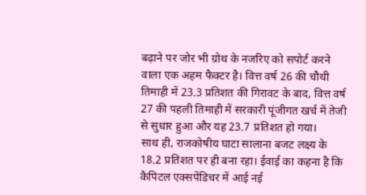बढ़ाने पर जोर भी ग्रोथ के नजरिए को सपोर्ट करने वाला एक अहम फैक्टर है। वित्त वर्ष 26 की चौथी तिमाही में 23.3 प्रतिशत की गिरावट के बाद, वित्त वर्ष 27 की पहली तिमाही में सरकारी पूंजीगत खर्च में तेजी से सुधार हुआ और यह 23.7 प्रतिशत हो गया।
साथ ही, राजकोषीय घाटा सालाना बजट लक्ष्य के 18.2 प्रतिशत पर ही बना रहा। ईवाई का कहना है कि कैपिटल एक्सपेंडिचर में आई नई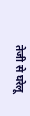तेजी से घरेलू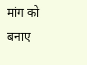मांग को बनाए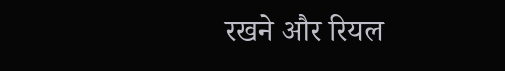रखने और रियल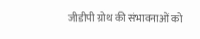जीडीपी ग्रोथ की संभावनाओं को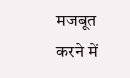मजबूत करने में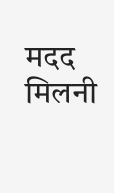मदद मिलनी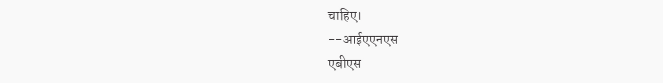चाहिए।
--आईएएनएस
एबीएस